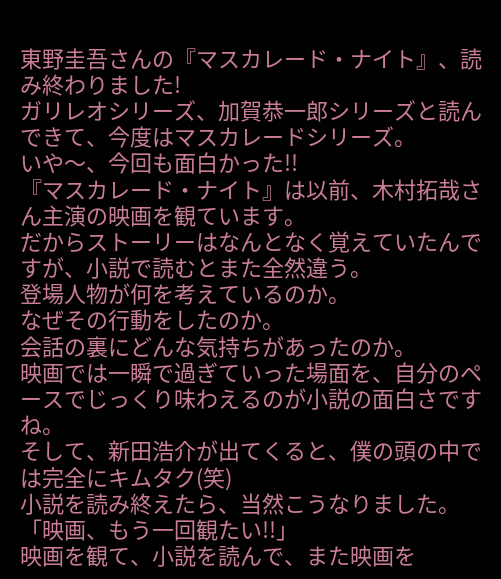東野圭吾さんの『マスカレード・ナイト』、読み終わりました!
ガリレオシリーズ、加賀恭一郎シリーズと読んできて、今度はマスカレードシリーズ。
いや〜、今回も面白かった!!
『マスカレード・ナイト』は以前、木村拓哉さん主演の映画を観ています。
だからストーリーはなんとなく覚えていたんですが、小説で読むとまた全然違う。
登場人物が何を考えているのか。
なぜその行動をしたのか。
会話の裏にどんな気持ちがあったのか。
映画では一瞬で過ぎていった場面を、自分のペースでじっくり味わえるのが小説の面白さですね。
そして、新田浩介が出てくると、僕の頭の中では完全にキムタク(笑)
小説を読み終えたら、当然こうなりました。
「映画、もう一回観たい!!」
映画を観て、小説を読んで、また映画を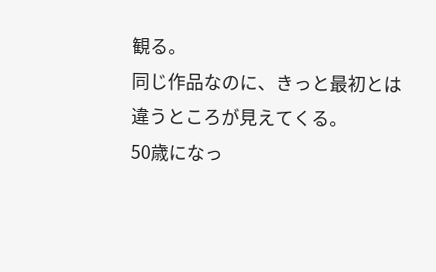観る。
同じ作品なのに、きっと最初とは違うところが見えてくる。
50歳になっ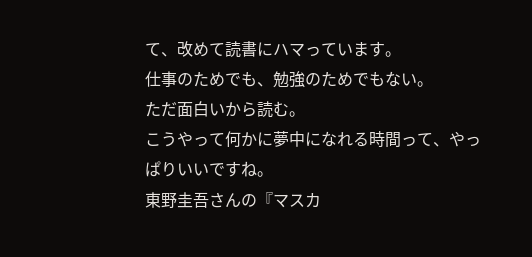て、改めて読書にハマっています。
仕事のためでも、勉強のためでもない。
ただ面白いから読む。
こうやって何かに夢中になれる時間って、やっぱりいいですね。
東野圭吾さんの『マスカ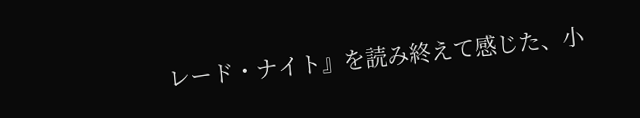レード・ナイト』を読み終えて感じた、小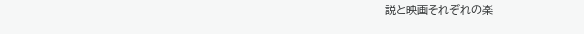説と映画それぞれの楽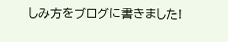しみ方をブログに書きました!